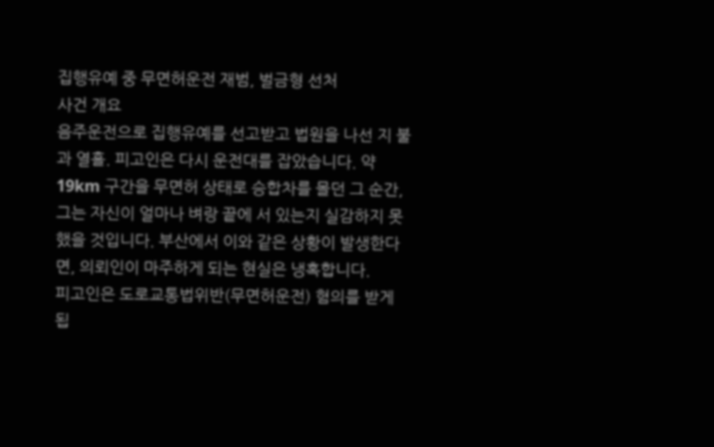집행유예 중 무면허운전 재범, 벌금형 선처
사건 개요
음주운전으로 집행유예를 선고받고 법원을 나선 지 불과 열흘. 피고인은 다시 운전대를 잡았습니다. 약 19km 구간을 무면허 상태로 승합차를 몰던 그 순간, 그는 자신이 얼마나 벼랑 끝에 서 있는지 실감하지 못했을 것입니다. 부산에서 이와 같은 상황이 발생한다면, 의뢰인이 마주하게 되는 현실은 냉혹합니다.
피고인은 도로교통법위반(무면허운전) 혐의를 받게 됩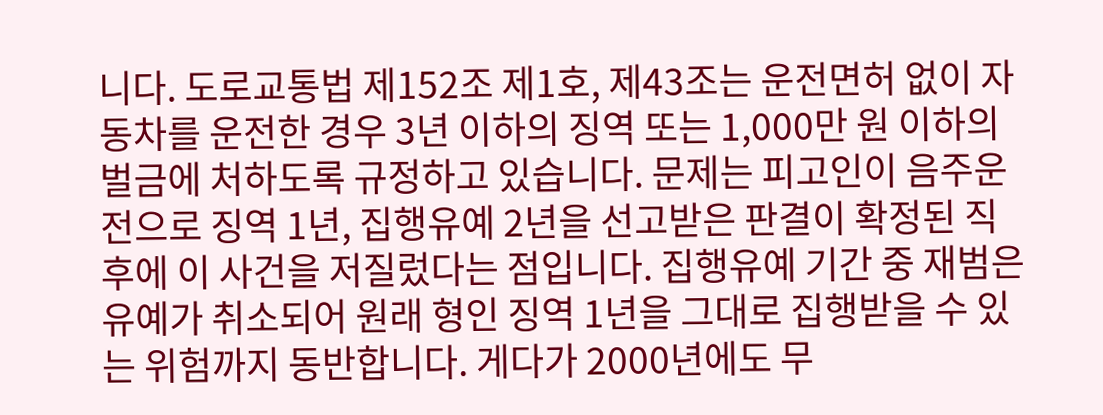니다. 도로교통법 제152조 제1호, 제43조는 운전면허 없이 자동차를 운전한 경우 3년 이하의 징역 또는 1,000만 원 이하의 벌금에 처하도록 규정하고 있습니다. 문제는 피고인이 음주운전으로 징역 1년, 집행유예 2년을 선고받은 판결이 확정된 직후에 이 사건을 저질렀다는 점입니다. 집행유예 기간 중 재범은 유예가 취소되어 원래 형인 징역 1년을 그대로 집행받을 수 있는 위험까지 동반합니다. 게다가 2000년에도 무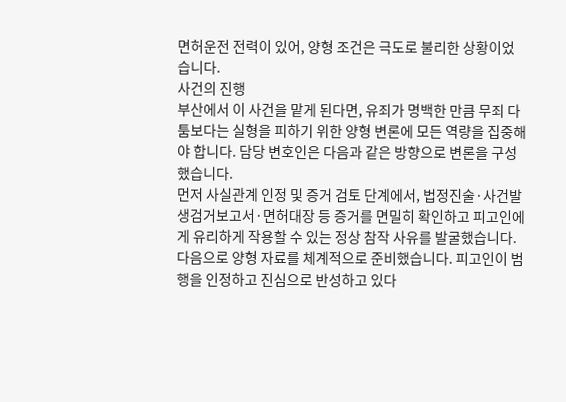면허운전 전력이 있어, 양형 조건은 극도로 불리한 상황이었습니다.
사건의 진행
부산에서 이 사건을 맡게 된다면, 유죄가 명백한 만큼 무죄 다툼보다는 실형을 피하기 위한 양형 변론에 모든 역량을 집중해야 합니다. 담당 변호인은 다음과 같은 방향으로 변론을 구성했습니다.
먼저 사실관계 인정 및 증거 검토 단계에서, 법정진술·사건발생검거보고서·면허대장 등 증거를 면밀히 확인하고 피고인에게 유리하게 작용할 수 있는 정상 참작 사유를 발굴했습니다.
다음으로 양형 자료를 체계적으로 준비했습니다. 피고인이 범행을 인정하고 진심으로 반성하고 있다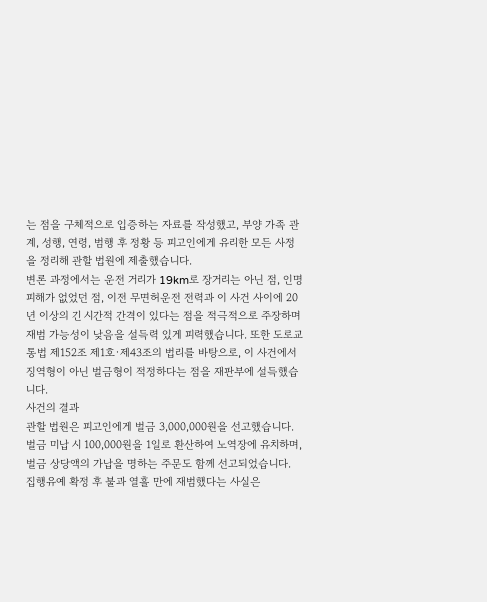는 점을 구체적으로 입증하는 자료를 작성했고, 부양 가족 관계, 성행, 연령, 범행 후 정황 등 피고인에게 유리한 모든 사정을 정리해 관할 법원에 제출했습니다.
변론 과정에서는 운전 거리가 19km로 장거리는 아닌 점, 인명 피해가 없었던 점, 이전 무면허운전 전력과 이 사건 사이에 20년 이상의 긴 시간적 간격이 있다는 점을 적극적으로 주장하며 재범 가능성이 낮음을 설득력 있게 피력했습니다. 또한 도로교통법 제152조 제1호·제43조의 법리를 바탕으로, 이 사건에서 징역형이 아닌 벌금형이 적정하다는 점을 재판부에 설득했습니다.
사건의 결과
관할 법원은 피고인에게 벌금 3,000,000원을 선고했습니다. 벌금 미납 시 100,000원을 1일로 환산하여 노역장에 유치하며, 벌금 상당액의 가납을 명하는 주문도 함께 선고되었습니다.
집행유예 확정 후 불과 열흘 만에 재범했다는 사실은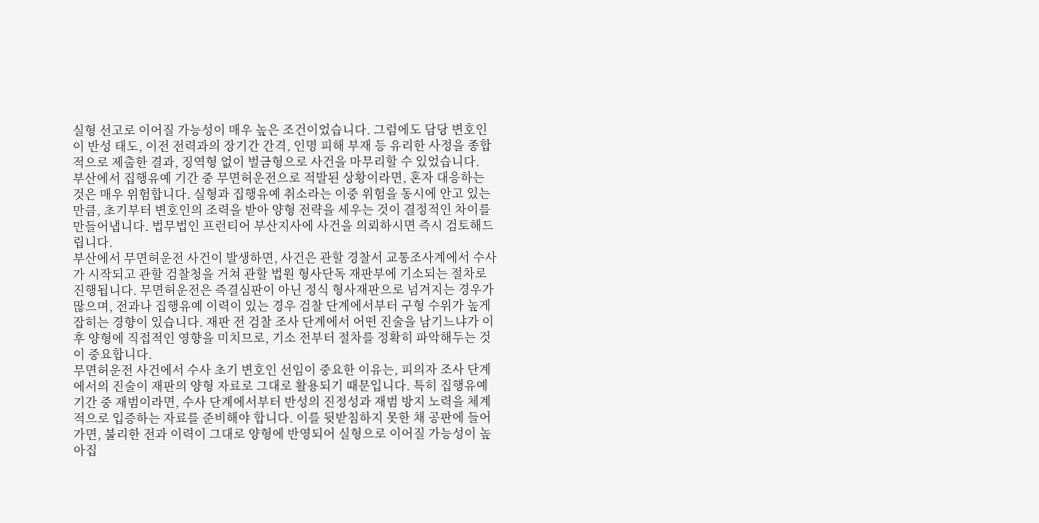실형 선고로 이어질 가능성이 매우 높은 조건이었습니다. 그럼에도 담당 변호인이 반성 태도, 이전 전력과의 장기간 간격, 인명 피해 부재 등 유리한 사정을 종합적으로 제출한 결과, 징역형 없이 벌금형으로 사건을 마무리할 수 있었습니다.
부산에서 집행유예 기간 중 무면허운전으로 적발된 상황이라면, 혼자 대응하는 것은 매우 위험합니다. 실형과 집행유예 취소라는 이중 위험을 동시에 안고 있는 만큼, 초기부터 변호인의 조력을 받아 양형 전략을 세우는 것이 결정적인 차이를 만들어냅니다. 법무법인 프런티어 부산지사에 사건을 의뢰하시면 즉시 검토해드립니다.
부산에서 무면허운전 사건이 발생하면, 사건은 관할 경찰서 교통조사계에서 수사가 시작되고 관할 검찰청을 거쳐 관할 법원 형사단독 재판부에 기소되는 절차로 진행됩니다. 무면허운전은 즉결심판이 아닌 정식 형사재판으로 넘겨지는 경우가 많으며, 전과나 집행유예 이력이 있는 경우 검찰 단계에서부터 구형 수위가 높게 잡히는 경향이 있습니다. 재판 전 검찰 조사 단계에서 어떤 진술을 남기느냐가 이후 양형에 직접적인 영향을 미치므로, 기소 전부터 절차를 정확히 파악해두는 것이 중요합니다.
무면허운전 사건에서 수사 초기 변호인 선임이 중요한 이유는, 피의자 조사 단계에서의 진술이 재판의 양형 자료로 그대로 활용되기 때문입니다. 특히 집행유예 기간 중 재범이라면, 수사 단계에서부터 반성의 진정성과 재범 방지 노력을 체계적으로 입증하는 자료를 준비해야 합니다. 이를 뒷받침하지 못한 채 공판에 들어가면, 불리한 전과 이력이 그대로 양형에 반영되어 실형으로 이어질 가능성이 높아집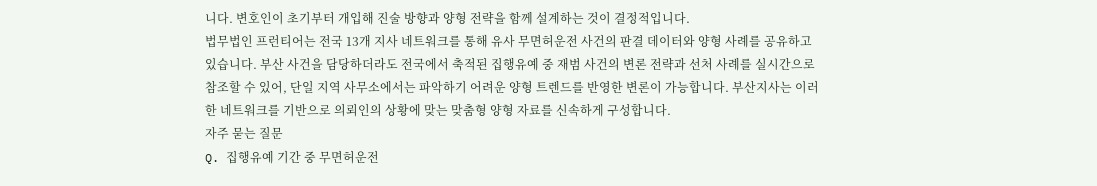니다. 변호인이 초기부터 개입해 진술 방향과 양형 전략을 함께 설계하는 것이 결정적입니다.
법무법인 프런티어는 전국 13개 지사 네트워크를 통해 유사 무면허운전 사건의 판결 데이터와 양형 사례를 공유하고 있습니다. 부산 사건을 담당하더라도 전국에서 축적된 집행유예 중 재범 사건의 변론 전략과 선처 사례를 실시간으로 참조할 수 있어, 단일 지역 사무소에서는 파악하기 어려운 양형 트렌드를 반영한 변론이 가능합니다. 부산지사는 이러한 네트워크를 기반으로 의뢰인의 상황에 맞는 맞춤형 양형 자료를 신속하게 구성합니다.
자주 묻는 질문
Q. 집행유예 기간 중 무면허운전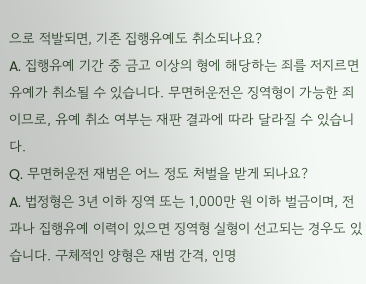으로 적발되면, 기존 집행유예도 취소되나요?
A. 집행유예 기간 중 금고 이상의 형에 해당하는 죄를 저지르면 유예가 취소될 수 있습니다. 무면허운전은 징역형이 가능한 죄이므로, 유예 취소 여부는 재판 결과에 따라 달라질 수 있습니다.
Q. 무면허운전 재범은 어느 정도 처벌을 받게 되나요?
A. 법정형은 3년 이하 징역 또는 1,000만 원 이하 벌금이며, 전과나 집행유예 이력이 있으면 징역형 실형이 선고되는 경우도 있습니다. 구체적인 양형은 재범 간격, 인명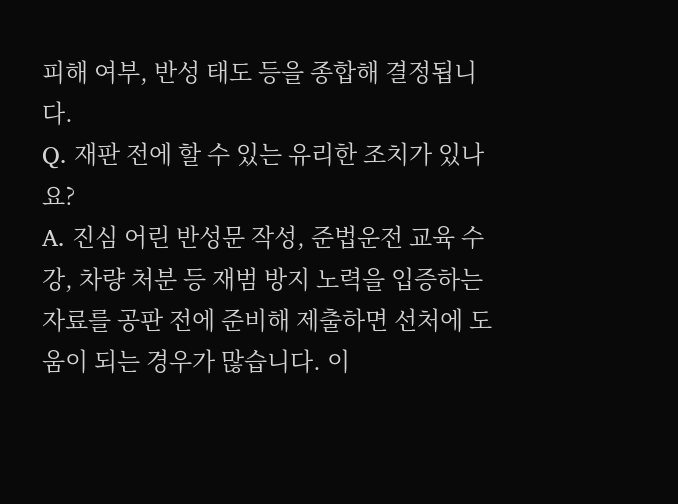피해 여부, 반성 태도 등을 종합해 결정됩니다.
Q. 재판 전에 할 수 있는 유리한 조치가 있나요?
A. 진심 어린 반성문 작성, 준법운전 교육 수강, 차량 처분 등 재범 방지 노력을 입증하는 자료를 공판 전에 준비해 제출하면 선처에 도움이 되는 경우가 많습니다. 이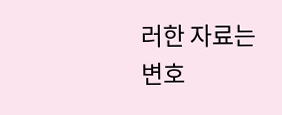러한 자료는 변호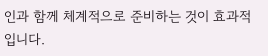인과 함께 체계적으로 준비하는 것이 효과적입니다.